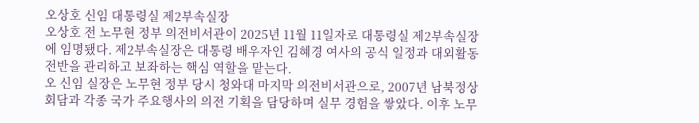오상호 신임 대통령실 제2부속실장
오상호 전 노무현 정부 의전비서관이 2025년 11월 11일자로 대통령실 제2부속실장에 임명됐다. 제2부속실장은 대통령 배우자인 김혜경 여사의 공식 일정과 대외활동 전반을 관리하고 보좌하는 핵심 역할을 맡는다.
오 신임 실장은 노무현 정부 당시 청와대 마지막 의전비서관으로, 2007년 남북정상회담과 각종 국가 주요행사의 의전 기획을 담당하며 실무 경험을 쌓았다. 이후 노무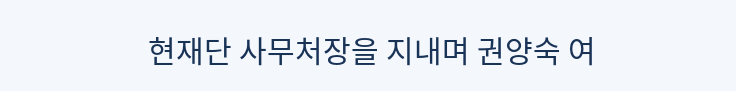현재단 사무처장을 지내며 권양숙 여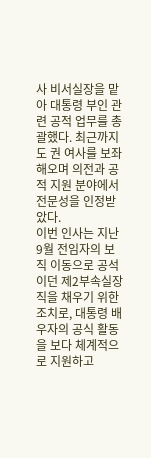사 비서실장을 맡아 대통령 부인 관련 공적 업무를 총괄했다. 최근까지도 권 여사를 보좌해오며 의전과 공적 지원 분야에서 전문성을 인정받았다.
이번 인사는 지난 9월 전임자의 보직 이동으로 공석이던 제2부속실장직을 채우기 위한 조치로, 대통령 배우자의 공식 활동을 보다 체계적으로 지원하고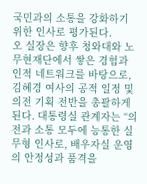국민과의 소통을 강화하기 위한 인사로 평가된다.
오 실장은 향후 청와대와 노무현재단에서 쌓은 경험과 인적 네트워크를 바탕으로, 김혜경 여사의 공적 일정 및 의전 기획 전반을 총괄하게 된다. 대통령실 관계자는 “의전과 소통 모두에 능통한 실무형 인사로, 배우자실 운영의 안정성과 품격을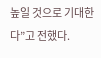높일 것으로 기대한다”고 전했다.